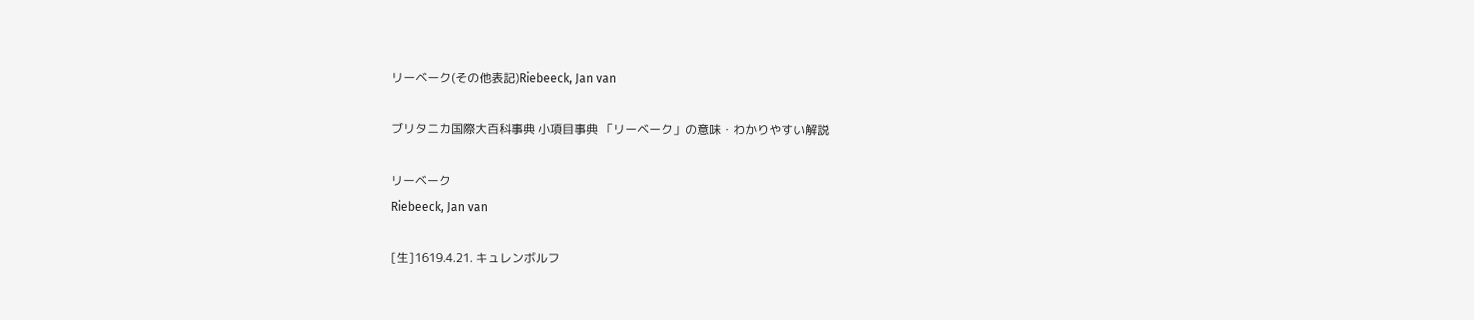リーベーク(その他表記)Riebeeck, Jan van

ブリタニカ国際大百科事典 小項目事典 「リーベーク」の意味・わかりやすい解説

リーベーク
Riebeeck, Jan van

[生]1619.4.21. キュレンボルフ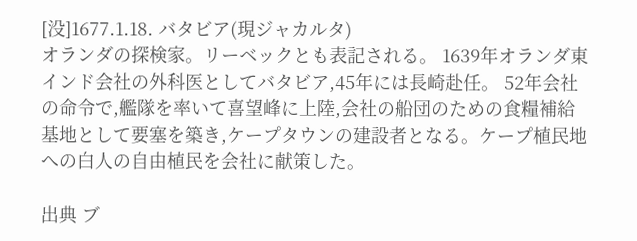[没]1677.1.18. バタビア(現ジャカルタ)
オランダの探検家。リーベックとも表記される。 1639年オランダ東インド会社の外科医としてバタビア,45年には長崎赴任。 52年会社の命令で,艦隊を率いて喜望峰に上陸,会社の船団のための食糧補給基地として要塞を築き,ケープタウンの建設者となる。ケープ植民地への白人の自由植民を会社に献策した。

出典 ブ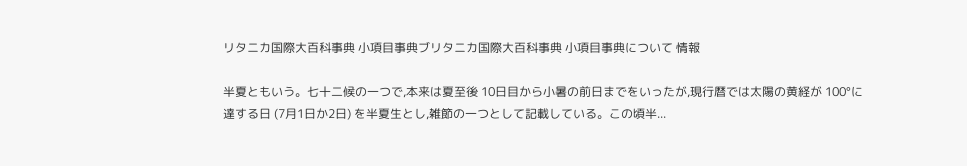リタニカ国際大百科事典 小項目事典ブリタニカ国際大百科事典 小項目事典について 情報

半夏ともいう。七十二候の一つで,本来は夏至後 10日目から小暑の前日までをいったが,現行暦では太陽の黄経が 100°に達する日 (7月1日か2日) を半夏生とし,雑節の一つとして記載している。この頃半...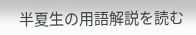半夏生の用語解説を読む